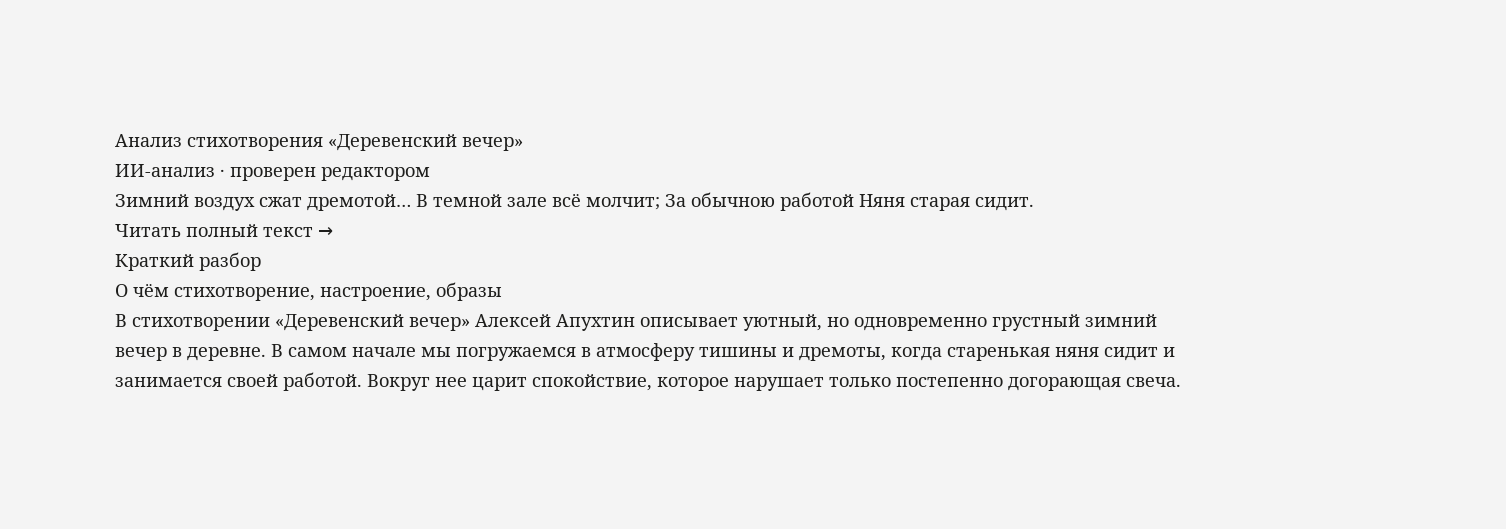Анализ стихотворения «Деревенский вечер»
ИИ-анализ · проверен редактором
Зимний воздух сжат дремотой… В темной зале всё молчит; За обычною работой Няня старая сидит.
Читать полный текст →
Краткий разбор
О чём стихотворение, настроение, образы
В стихотворении «Деревенский вечер» Алексей Апухтин описывает уютный, но одновременно грустный зимний вечер в деревне. В самом начале мы погружаемся в атмосферу тишины и дремоты, когда старенькая няня сидит и занимается своей работой. Вокруг нее царит спокойствие, которое нарушает только постепенно догорающая свеча.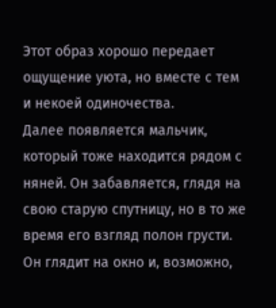Этот образ хорошо передает ощущение уюта, но вместе с тем и некоей одиночества.
Далее появляется мальчик, который тоже находится рядом с няней. Он забавляется, глядя на свою старую спутницу, но в то же время его взгляд полон грусти. Он глядит на окно и, возможно,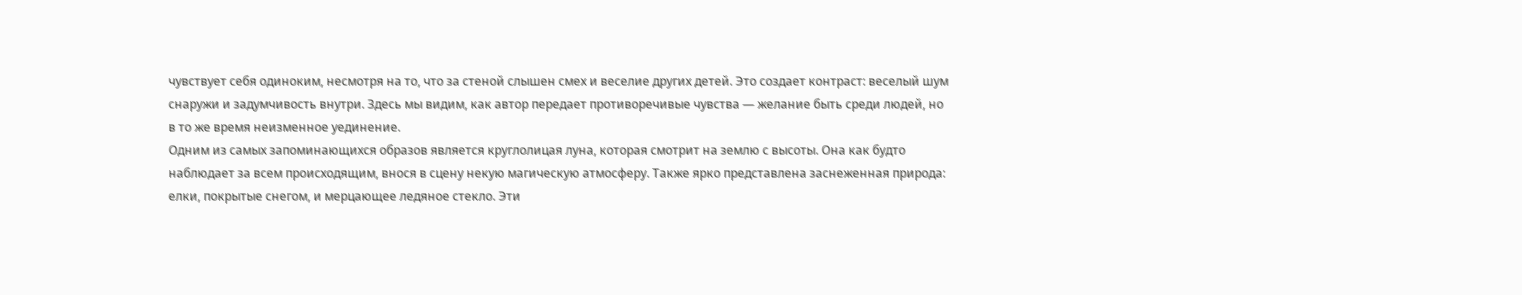чувствует себя одиноким, несмотря на то, что за стеной слышен смех и веселие других детей. Это создает контраст: веселый шум снаружи и задумчивость внутри. Здесь мы видим, как автор передает противоречивые чувства — желание быть среди людей, но в то же время неизменное уединение.
Одним из самых запоминающихся образов является круглолицая луна, которая смотрит на землю с высоты. Она как будто наблюдает за всем происходящим, внося в сцену некую магическую атмосферу. Также ярко представлена заснеженная природа: елки, покрытые снегом, и мерцающее ледяное стекло. Эти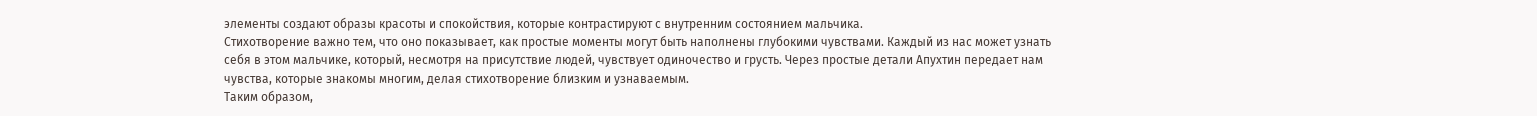элементы создают образы красоты и спокойствия, которые контрастируют с внутренним состоянием мальчика.
Стихотворение важно тем, что оно показывает, как простые моменты могут быть наполнены глубокими чувствами. Каждый из нас может узнать себя в этом мальчике, который, несмотря на присутствие людей, чувствует одиночество и грусть. Через простые детали Апухтин передает нам чувства, которые знакомы многим, делая стихотворение близким и узнаваемым.
Таким образом,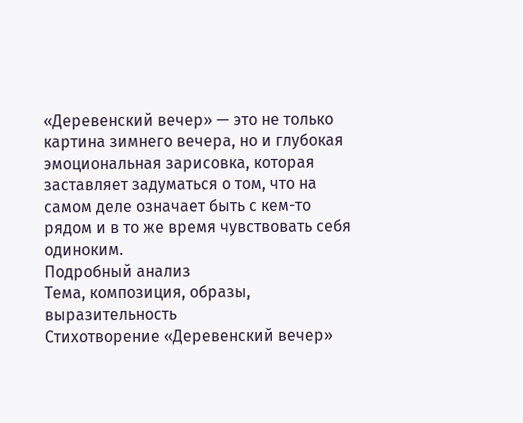«Деревенский вечер» — это не только картина зимнего вечера, но и глубокая эмоциональная зарисовка, которая заставляет задуматься о том, что на самом деле означает быть с кем-то рядом и в то же время чувствовать себя одиноким.
Подробный анализ
Тема, композиция, образы, выразительность
Стихотворение «Деревенский вечер»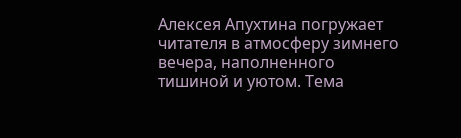Алексея Апухтина погружает читателя в атмосферу зимнего вечера, наполненного тишиной и уютом. Тема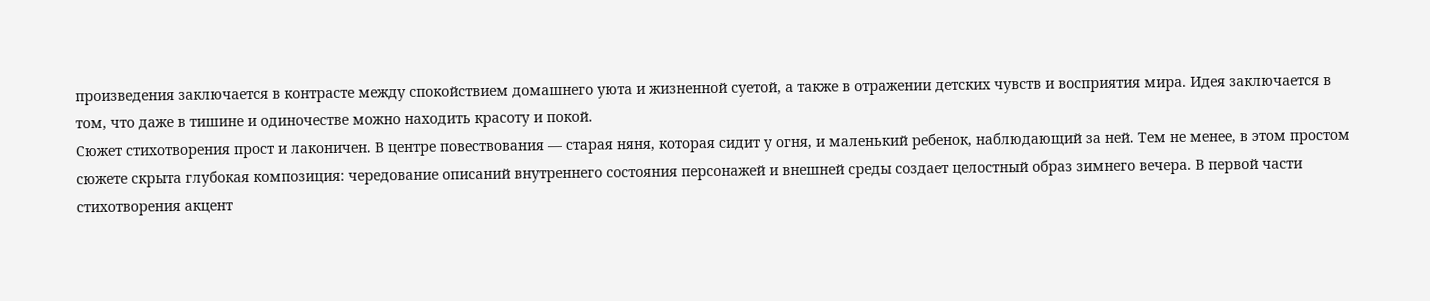произведения заключается в контрасте между спокойствием домашнего уюта и жизненной суетой, а также в отражении детских чувств и восприятия мира. Идея заключается в том, что даже в тишине и одиночестве можно находить красоту и покой.
Сюжет стихотворения прост и лаконичен. В центре повествования — старая няня, которая сидит у огня, и маленький ребенок, наблюдающий за ней. Тем не менее, в этом простом сюжете скрыта глубокая композиция: чередование описаний внутреннего состояния персонажей и внешней среды создает целостный образ зимнего вечера. В первой части стихотворения акцент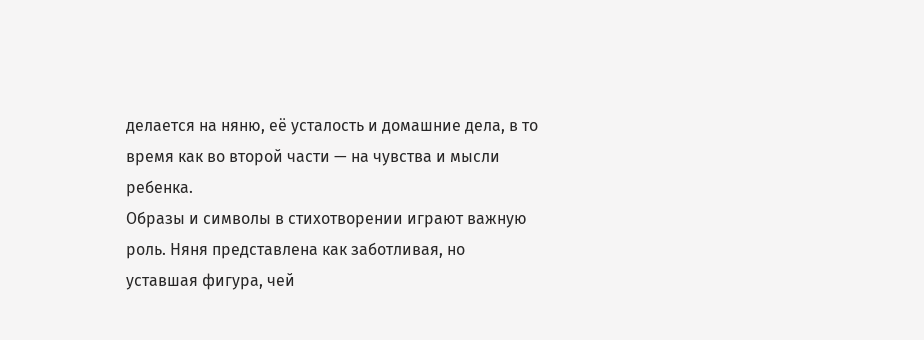делается на няню, её усталость и домашние дела, в то время как во второй части — на чувства и мысли ребенка.
Образы и символы в стихотворении играют важную роль. Няня представлена как заботливая, но уставшая фигура, чей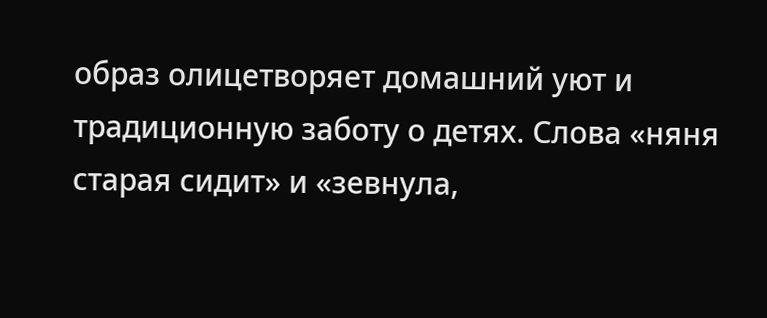образ олицетворяет домашний уют и традиционную заботу о детях. Слова «няня старая сидит» и «зевнула,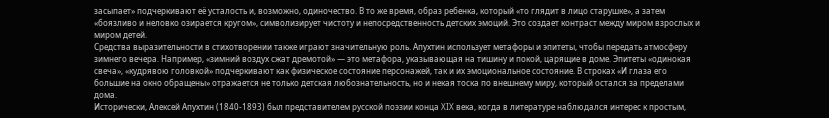засыпает» подчеркивают её усталость и, возможно, одиночество. В то же время, образ ребенка, который «то глядит в лицо старушке», а затем «боязливо и неловко озирается кругом», символизирует чистоту и непосредственность детских эмоций. Это создает контраст между миром взрослых и миром детей.
Средства выразительности в стихотворении также играют значительную роль. Апухтин использует метафоры и эпитеты, чтобы передать атмосферу зимнего вечера. Например, «зимний воздух сжат дремотой» — это метафора, указывающая на тишину и покой, царящие в доме. Эпитеты «одинокая свеча», «кудрявою головкой» подчеркивают как физическое состояние персонажей, так и их эмоциональное состояние. В строках «И глаза его большие на окно обращены» отражается не только детская любознательность, но и некая тоска по внешнему миру, который остался за пределами дома.
Исторически, Алексей Апухтин (1840-1893) был представителем русской поэзии конца XIX века, когда в литературе наблюдался интерес к простым,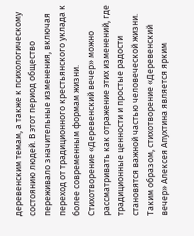деревенским темам, а также к психологическому состоянию людей. В этот период общество переживало значительные изменения, включая переход от традиционного крестьянского уклада к более современным формам жизни. Стихотворение «Деревенский вечер» можно рассматривать как отражение этих изменений, где традиционные ценности и простые радости становятся важной частью человеческой жизни.
Таким образом, стихотворение «Деревенский вечер» Алексея Апухтина является ярким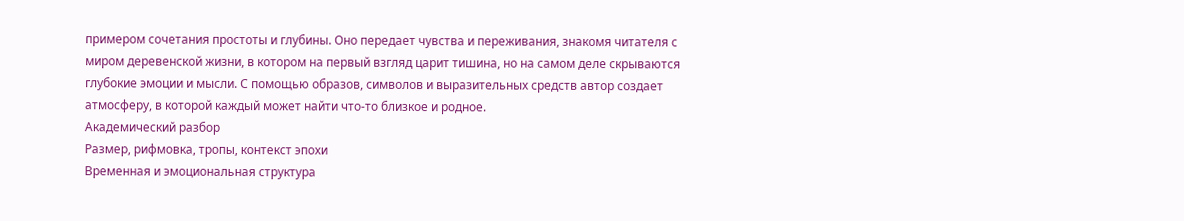примером сочетания простоты и глубины. Оно передает чувства и переживания, знакомя читателя с миром деревенской жизни, в котором на первый взгляд царит тишина, но на самом деле скрываются глубокие эмоции и мысли. С помощью образов, символов и выразительных средств автор создает атмосферу, в которой каждый может найти что-то близкое и родное.
Академический разбор
Размер, рифмовка, тропы, контекст эпохи
Временная и эмоциональная структура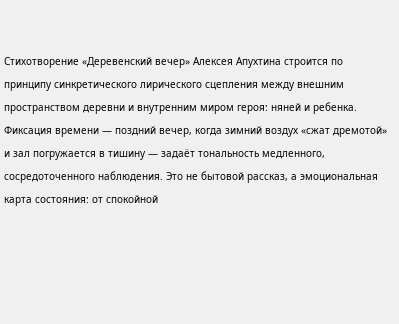Стихотворение «Деревенский вечер» Алексея Апухтина строится по принципу синкретического лирического сцепления между внешним пространством деревни и внутренним миром героя: няней и ребенка. Фиксация времени — поздний вечер, когда зимний воздух «сжат дремотой» и зал погружается в тишину — задаёт тональность медленного, сосредоточенного наблюдения. Это не бытовой рассказ, а эмоциональная карта состояния: от спокойной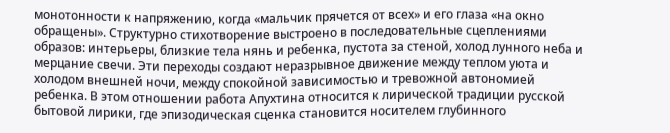монотонности к напряжению, когда «мальчик прячется от всех» и его глаза «на окно обращены». Структурно стихотворение выстроено в последовательные сцеплениями образов: интерьеры, близкие тела нянь и ребенка, пустота за стеной, холод лунного неба и мерцание свечи. Эти переходы создают неразрывное движение между теплом уюта и холодом внешней ночи, между спокойной зависимостью и тревожной автономией ребенка. В этом отношении работа Апухтина относится к лирической традиции русской бытовой лирики, где эпизодическая сценка становится носителем глубинного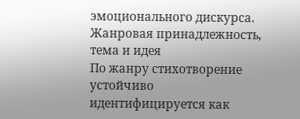эмоционального дискурса.
Жанровая принадлежность, тема и идея
По жанру стихотворение устойчиво идентифицируется как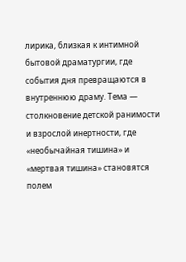лирика, близкая к интимной бытовой драматургии, где события дня превращаются в внутреннюю драму. Тема — столкновение детской ранимости и взрослой инертности, где «необычайная тишина» и «мертвая тишина» становятся полем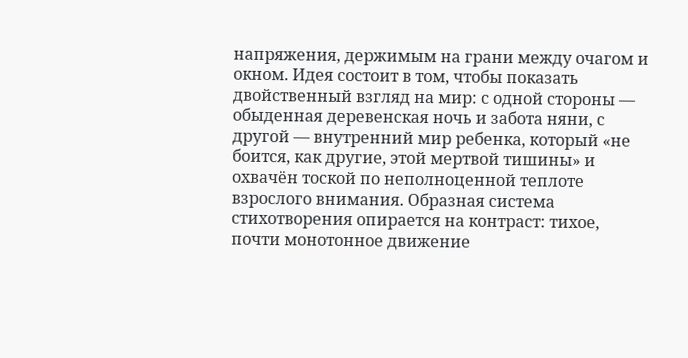напряжения, держимым на грани между очагом и окном. Идея состоит в том, чтобы показать двойственный взгляд на мир: с одной стороны — обыденная деревенская ночь и забота няни, с другой — внутренний мир ребенка, который «не боится, как другие, этой мертвой тишины» и охвачён тоской по неполноценной теплоте взрослого внимания. Образная система стихотворения опирается на контраст: тихое, почти монотонное движение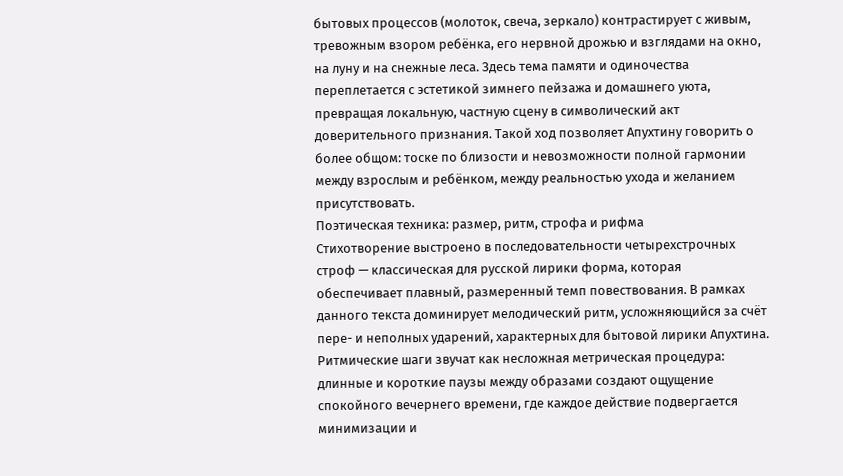бытовых процессов (молоток, свеча, зеркало) контрастирует с живым, тревожным взором ребёнка, его нервной дрожью и взглядами на окно, на луну и на снежные леса. Здесь тема памяти и одиночества переплетается с эстетикой зимнего пейзажа и домашнего уюта, превращая локальную, частную сцену в символический акт доверительного признания. Такой ход позволяет Апухтину говорить о более общом: тоске по близости и невозможности полной гармонии между взрослым и ребёнком, между реальностью ухода и желанием присутствовать.
Поэтическая техника: размер, ритм, строфа и рифма
Стихотворение выстроено в последовательности четырехстрочных строф — классическая для русской лирики форма, которая обеспечивает плавный, размеренный темп повествования. В рамках данного текста доминирует мелодический ритм, усложняющийся за счёт пере- и неполных ударений, характерных для бытовой лирики Апухтина. Ритмические шаги звучат как несложная метрическая процедура: длинные и короткие паузы между образами создают ощущение спокойного вечернего времени, где каждое действие подвергается минимизации и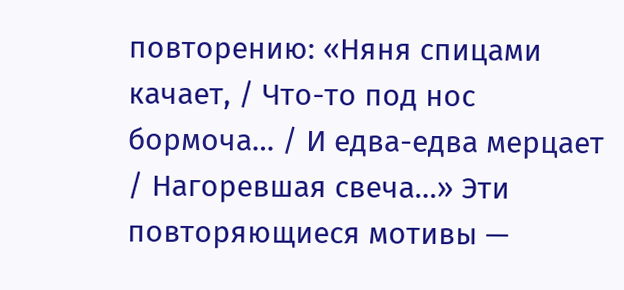повторению: «Няня спицами качает, / Что-то под нос бормоча… / И едва-едва мерцает / Нагоревшая свеча…» Эти повторяющиеся мотивы —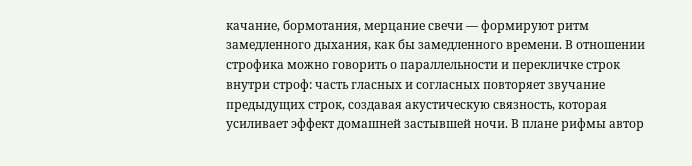качание, бормотания, мерцание свечи — формируют ритм замедленного дыхания, как бы замедленного времени. В отношении строфика можно говорить о параллельности и перекличке строк внутри строф: часть гласных и согласных повторяет звучание предыдущих строк, создавая акустическую связность, которая усиливает эффект домашней застывшей ночи. В плане рифмы автор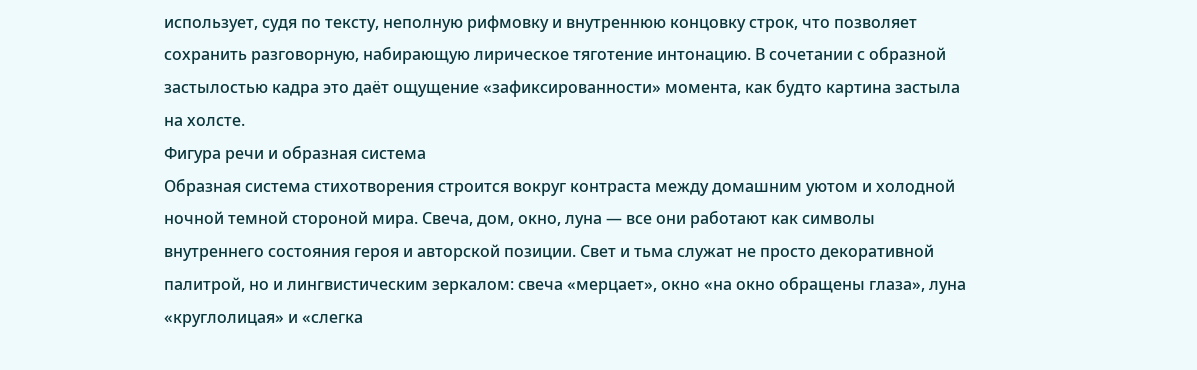использует, судя по тексту, неполную рифмовку и внутреннюю концовку строк, что позволяет сохранить разговорную, набирающую лирическое тяготение интонацию. В сочетании с образной застылостью кадра это даёт ощущение «зафиксированности» момента, как будто картина застыла на холсте.
Фигура речи и образная система
Образная система стихотворения строится вокруг контраста между домашним уютом и холодной ночной темной стороной мира. Свеча, дом, окно, луна — все они работают как символы внутреннего состояния героя и авторской позиции. Свет и тьма служат не просто декоративной палитрой, но и лингвистическим зеркалом: свеча «мерцает», окно «на окно обращены глаза», луна «круглолицая» и «слегка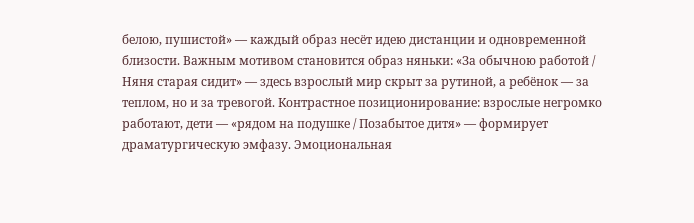белою, пушистой» — каждый образ несёт идею дистанции и одновременной близости. Важным мотивом становится образ няньки: «За обычною работой / Няня старая сидит» — здесь взрослый мир скрыт за рутиной, а ребёнок — за теплом, но и за тревогой. Контрастное позиционирование: взрослые негромко работают, дети — «рядом на подушке / Позабытое дитя» — формирует драматургическую эмфазу. Эмоциональная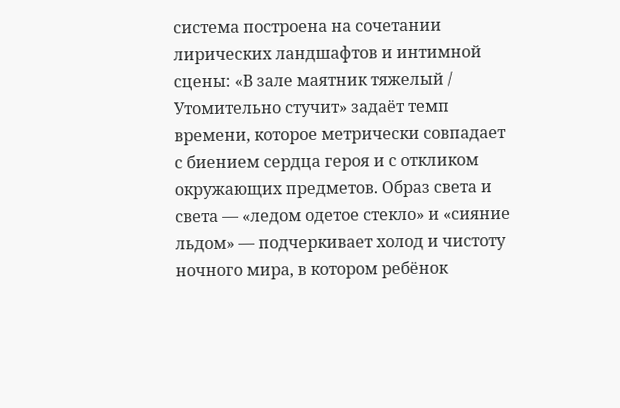система построена на сочетании лирических ландшафтов и интимной сцены: «В зале маятник тяжелый / Утомительно стучит» задаёт темп времени, которое метрически совпадает с биением сердца героя и с откликом окружающих предметов. Образ света и света — «ледом одетое стекло» и «сияние льдом» — подчеркивает холод и чистоту ночного мира, в котором ребёнок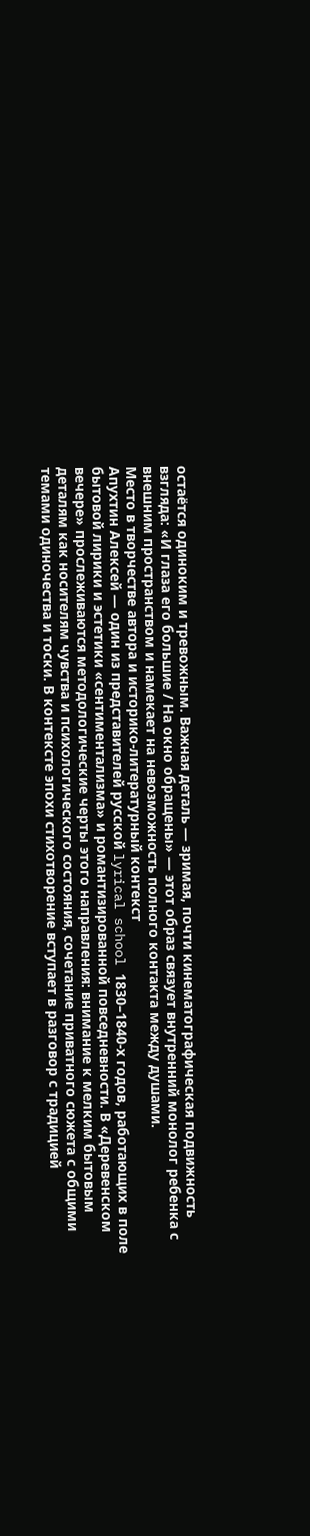остаётся одиноким и тревожным. Важная деталь — зримая, почти кинематографическая подвижность взгляда: «И глаза его большие / На окно обращены» — этот образ связует внутренний монолог ребенка с внешним пространством и намекает на невозможность полного контакта между душами.
Место в творчестве автора и историко-литературный контекст
Апухтин Алексей — один из представителей русской lyrical school 1830–1840-х годов, работающих в поле бытовой лирики и эстетики «сентиментализма» и романтизированной повседневности. В «Деревенском вечере» прослеживаются методологические черты этого направления: внимание к мелким бытовым деталям как носителям чувства и психологического состояния, сочетание приватного сюжета с общими темами одиночества и тоски. В контексте эпохи стихотворение вступает в разговор с традицией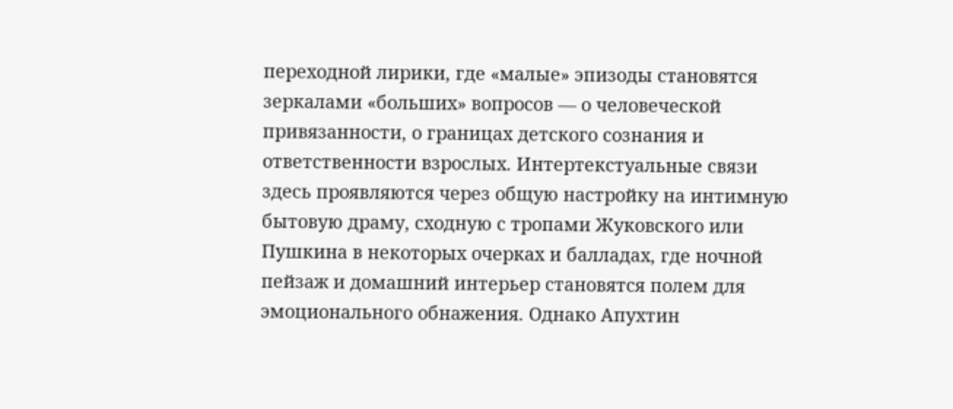переходной лирики, где «малые» эпизоды становятся зеркалами «больших» вопросов — о человеческой привязанности, о границах детского сознания и ответственности взрослых. Интертекстуальные связи здесь проявляются через общую настройку на интимную бытовую драму, сходную с тропами Жуковского или Пушкина в некоторых очерках и балладах, где ночной пейзаж и домашний интерьер становятся полем для эмоционального обнажения. Однако Апухтин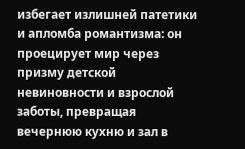избегает излишней патетики и апломба романтизма: он проецирует мир через призму детской невиновности и взрослой заботы, превращая вечернюю кухню и зал в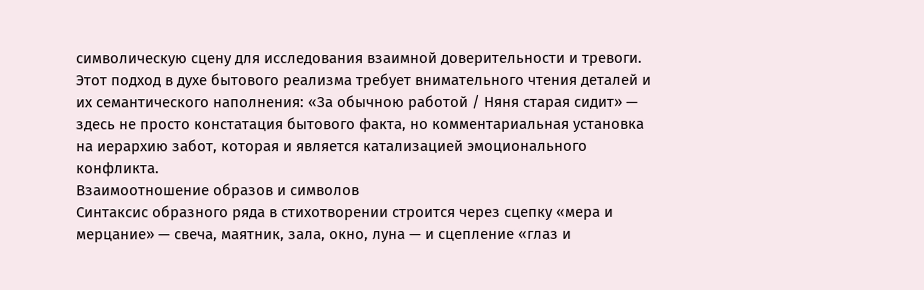символическую сцену для исследования взаимной доверительности и тревоги. Этот подход в духе бытового реализма требует внимательного чтения деталей и их семантического наполнения: «За обычною работой / Няня старая сидит» — здесь не просто констатация бытового факта, но комментариальная установка на иерархию забот, которая и является катализацией эмоционального конфликта.
Взаимоотношение образов и символов
Синтаксис образного ряда в стихотворении строится через сцепку «мера и мерцание» — свеча, маятник, зала, окно, луна — и сцепление «глаз и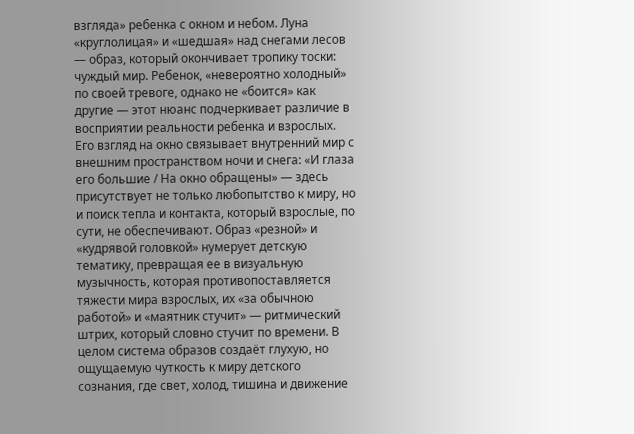взгляда» ребенка с окном и небом. Луна «круглолицая» и «шедшая» над снегами лесов — образ, который окончивает тропику тоски: чуждый мир. Ребенок, «невероятно холодный» по своей тревоге, однако не «боится» как другие — этот нюанс подчеркивает различие в восприятии реальности ребенка и взрослых. Его взгляд на окно связывает внутренний мир с внешним пространством ночи и снега: «И глаза его большие / На окно обращены» — здесь присутствует не только любопытство к миру, но и поиск тепла и контакта, который взрослые, по сути, не обеспечивают. Образ «резной» и «кудрявой головкой» нумерует детскую тематику, превращая ее в визуальную музычность, которая противопоставляется тяжести мира взрослых, их «за обычною работой» и «маятник стучит» — ритмический штрих, который словно стучит по времени. В целом система образов создаёт глухую, но ощущаемую чуткость к миру детского сознания, где свет, холод, тишина и движение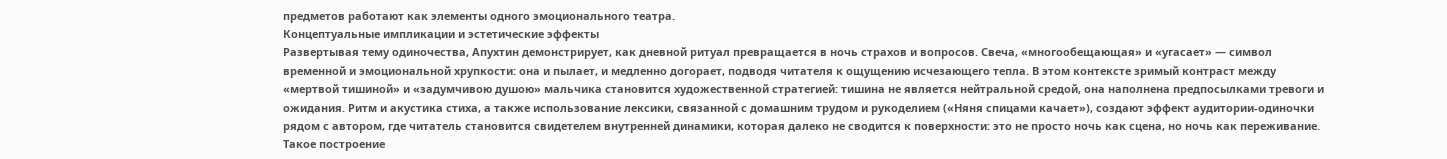предметов работают как элементы одного эмоционального театра.
Концептуальные импликации и эстетические эффекты
Развертывая тему одиночества, Апухтин демонстрирует, как дневной ритуал превращается в ночь страхов и вопросов. Свеча, «многообещающая» и «угасает» — символ временной и эмоциональной хрупкости: она и пылает, и медленно догорает, подводя читателя к ощущению исчезающего тепла. В этом контексте зримый контраст между «мертвой тишиной» и «задумчивою душою» мальчика становится художественной стратегией: тишина не является нейтральной средой, она наполнена предпосылками тревоги и ожидания. Ритм и акустика стиха, а также использование лексики, связанной с домашним трудом и рукоделием («Няня спицами качает»), создают эффект аудитории-одиночки рядом с автором, где читатель становится свидетелем внутренней динамики, которая далеко не сводится к поверхности: это не просто ночь как сцена, но ночь как переживание. Такое построение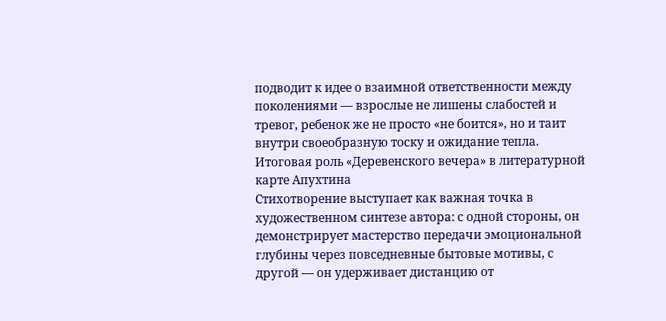подводит к идее о взаимной ответственности между поколениями — взрослые не лишены слабостей и тревог, ребенок же не просто «не боится», но и таит внутри своеобразную тоску и ожидание тепла.
Итоговая роль «Деревенского вечера» в литературной карте Апухтина
Стихотворение выступает как важная точка в художественном синтезе автора: с одной стороны, он демонстрирует мастерство передачи эмоциональной глубины через повседневные бытовые мотивы, с другой — он удерживает дистанцию от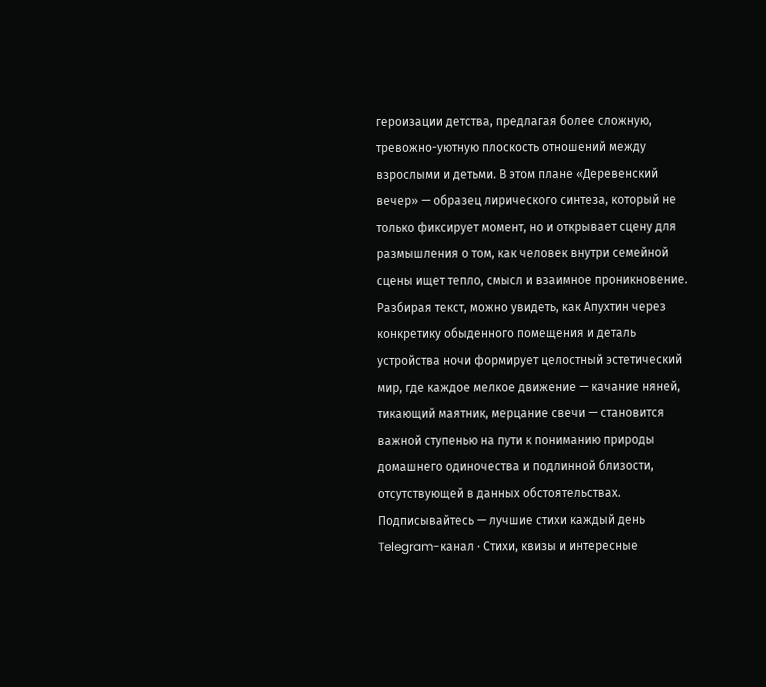героизации детства, предлагая более сложную, тревожно-уютную плоскость отношений между взрослыми и детьми. В этом плане «Деревенский вечер» — образец лирического синтеза, который не только фиксирует момент, но и открывает сцену для размышления о том, как человек внутри семейной сцены ищет тепло, смысл и взаимное проникновение. Разбирая текст, можно увидеть, как Апухтин через конкретику обыденного помещения и деталь устройства ночи формирует целостный эстетический мир, где каждое мелкое движение — качание няней, тикающий маятник, мерцание свечи — становится важной ступенью на пути к пониманию природы домашнего одиночества и подлинной близости, отсутствующей в данных обстоятельствах.
Подписывайтесь — лучшие стихи каждый день
Telegram-канал · Стихи, квизы и интересные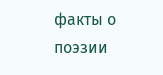факты о поэзии